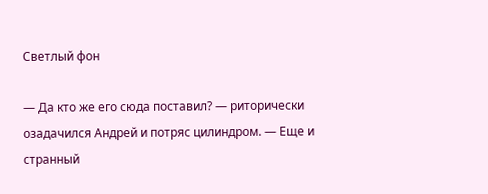Светлый фон

— Да кто же его сюда поставил? — риторически озадачился Андрей и потряс цилиндром. — Еще и странный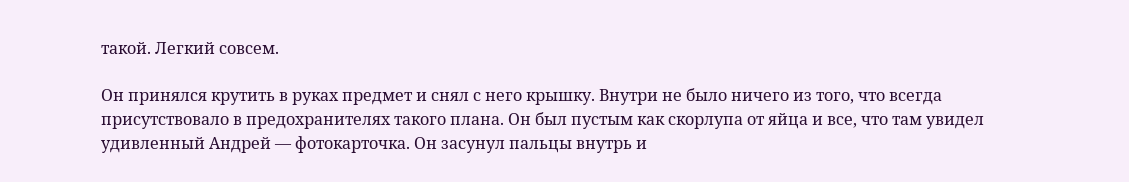такой. Легкий совсем.

Он принялся крутить в руках предмет и снял с него крышку. Внутри не было ничего из того, что всегда присутствовало в предохранителях такого плана. Он был пустым как скорлупа от яйца и все, что там увидел удивленный Андрей — фотокарточка. Он засунул пальцы внутрь и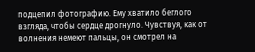подцепил фотографию. Ему хватило беглого взгляда, чтобы сердце дрогнуло. Чувствуя, как от волнения немеют пальцы, он смотрел на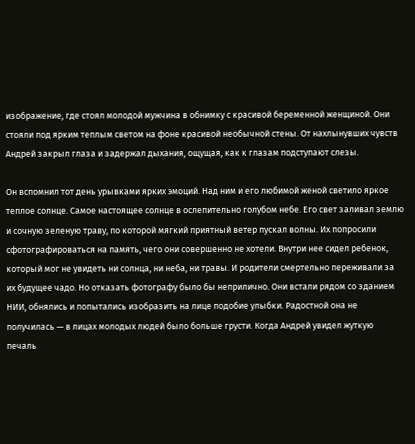изображение, где стоял молодой мужчина в обнимку с красивой беременной женщиной. Они стояли под ярким теплым светом на фоне красивой необычной стены. От нахлынувших чувств Андрей закрыл глаза и задержал дыхания, ощущая, как к глазам подступают слезы.

Он вспомнил тот день урывками ярких эмоций. Над ним и его любимой женой светило яркое теплое солнце. Самое настоящее солнце в ослепительно голубом небе. Его свет заливал землю и сочную зеленую траву, по которой мягкий приятный ветер пускал волны. Их попросили сфотографироваться на память, чего они совершенно не хотели. Внутри нее сидел ребенок, который мог не увидеть ни солнца, ни неба, ни травы. И родители смертельно переживали за их будущее чадо. Но отказать фотографу было бы неприлично. Они встали рядом со зданием НИИ, обнялись и попытались изобразить на лице подобие улыбки. Радостной она не получилась — в лицах молодых людей было больше грусти. Когда Андрей увидел жуткую печаль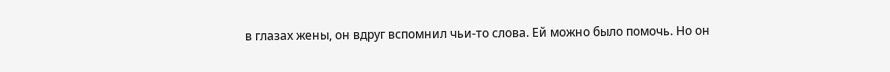в глазах жены, он вдруг вспомнил чьи-то слова. Ей можно было помочь. Но он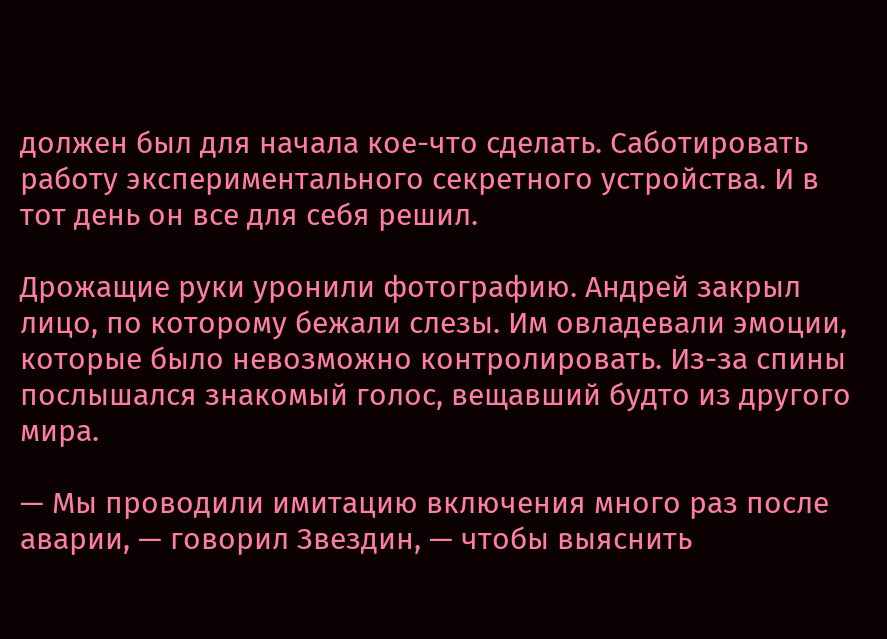должен был для начала кое-что сделать. Саботировать работу экспериментального секретного устройства. И в тот день он все для себя решил.

Дрожащие руки уронили фотографию. Андрей закрыл лицо, по которому бежали слезы. Им овладевали эмоции, которые было невозможно контролировать. Из-за спины послышался знакомый голос, вещавший будто из другого мира.

— Мы проводили имитацию включения много раз после аварии, — говорил Звездин, — чтобы выяснить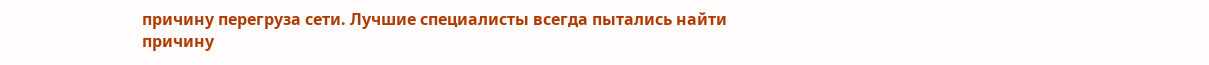причину перегруза сети. Лучшие специалисты всегда пытались найти причину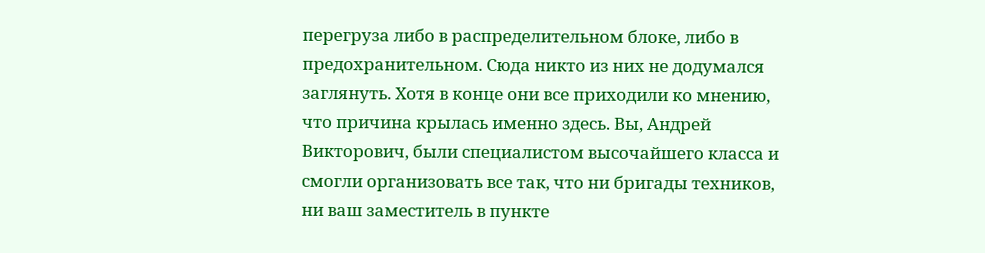перегруза либо в распределительном блоке, либо в предохранительном. Сюда никто из них не додумался заглянуть. Хотя в конце они все приходили ко мнению, что причина крылась именно здесь. Вы, Андрей Викторович, были специалистом высочайшего класса и смогли организовать все так, что ни бригады техников, ни ваш заместитель в пункте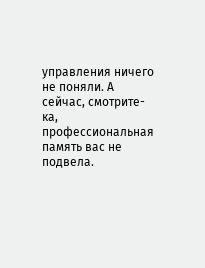управления ничего не поняли. А сейчас, смотрите-ка, профессиональная память вас не подвела.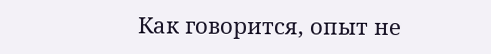Как говорится, опыт не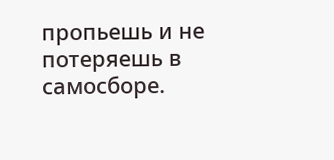пропьешь и не потеряешь в самосборе.